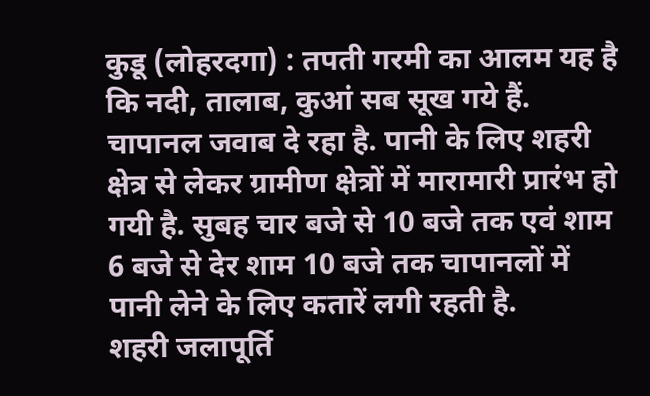कुडू (लोहरदगा) : तपती गरमी का आलम यह है कि नदी, तालाब, कुआं सब सूख गये हैं. चापानल जवाब दे रहा है. पानी के लिए शहरी क्षेत्र से लेकर ग्रामीण क्षेत्रों में मारामारी प्रारंभ हो गयी है. सुबह चार बजे से 10 बजे तक एवं शाम 6 बजे से देर शाम 10 बजे तक चापानलों में पानी लेने के लिए कतारें लगी रहती है.
शहरी जलापूर्ति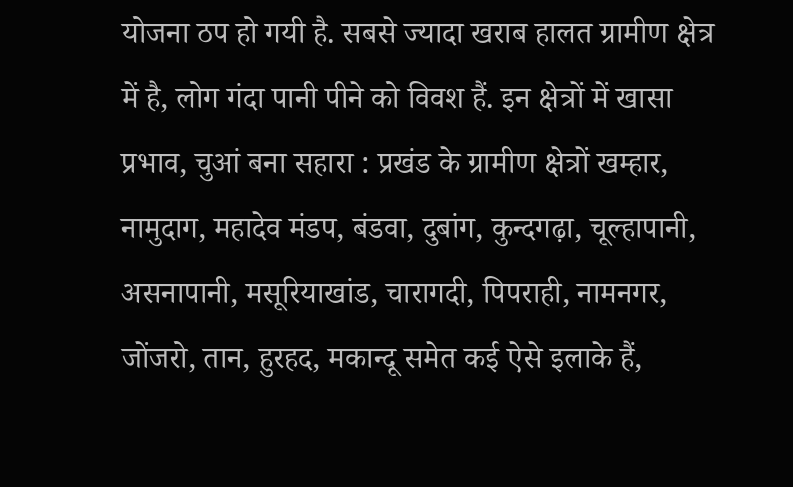योजना ठप हो गयी है. सबसे ज्यादा खराब हालत ग्रामीण क्षेत्र में है, लोग गंदा पानी पीने को विवश हैं. इन क्षेत्रों में खासा प्रभाव, चुआं बना सहारा : प्रखंड के ग्रामीण क्षेत्रों खम्हार, नामुदाग, महादेव मंडप, बंडवा, दुबांग, कुन्दगढ़ा, चूल्हापानी, असनापानी, मसूरियाखांड, चारागदी, पिपराही, नामनगर, जोंजरो, तान, हुरहद, मकान्दू समेत कई ऐसे इलाके हैं,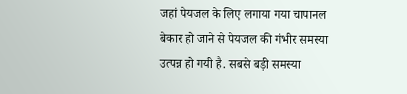जहां पेयजल के लिए लगाया गया चापानल बेकार हो जाने से पेयजल की गंभीर समस्या उत्पन्न हो गयी है. सबसे बड़ी समस्या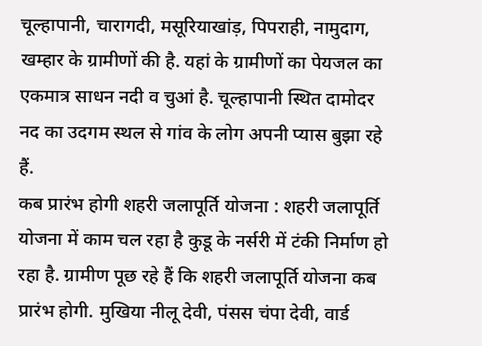चूल्हापानी, चारागदी, मसूरियाखांड़, पिपराही, नामुदाग, खम्हार के ग्रामीणों की है. यहां के ग्रामीणों का पेयजल का एकमात्र साधन नदी व चुआं है. चूल्हापानी स्थित दामोदर नद का उदगम स्थल से गांव के लोग अपनी प्यास बुझा रहे हैं.
कब प्रारंभ होगी शहरी जलापूर्ति योजना : शहरी जलापूर्ति योजना में काम चल रहा है कुडू के नर्सरी में टंकी निर्माण हो रहा है. ग्रामीण पूछ रहे हैं कि शहरी जलापूर्ति योजना कब प्रारंभ होगी. मुखिया नीलू देवी, पंसस चंपा देवी, वार्ड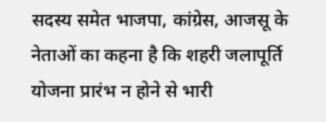सदस्य समेत भाजपा, कांग्रेस, आजसू के नेताओं का कहना है कि शहरी जलापूर्ति योजना प्रारंभ न होने से भारी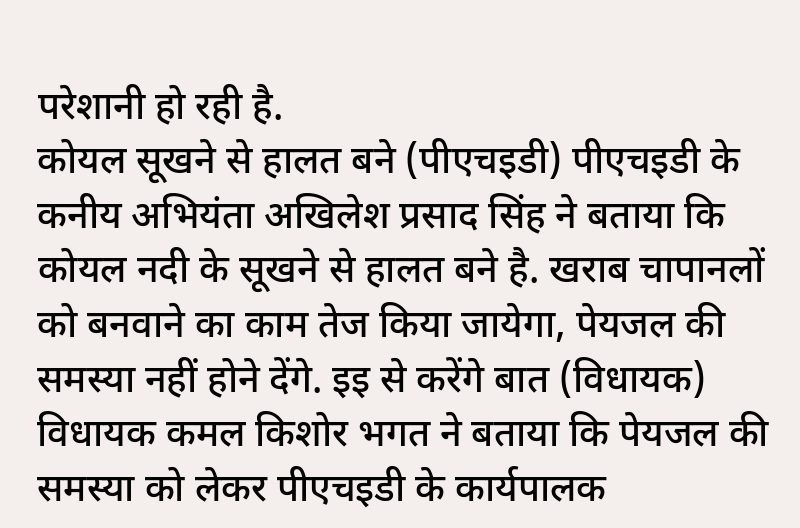परेशानी हो रही है.
कोयल सूखने से हालत बने (पीएचइडी) पीएचइडी के कनीय अभियंता अखिलेश प्रसाद सिंह ने बताया कि कोयल नदी के सूखने से हालत बने है. खराब चापानलों को बनवाने का काम तेज किया जायेगा, पेयजल की समस्या नहीं होने देंगे. इइ से करेंगे बात (विधायक) विधायक कमल किशोर भगत ने बताया कि पेयजल की समस्या को लेकर पीएचइडी के कार्यपालक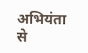अभियंता से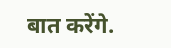बात करेंगे.